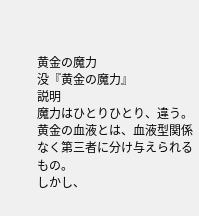黄金の魔力
没『黄金の魔力』
説明
魔力はひとりひとり、違う。
黄金の血液とは、血液型関係なく第三者に分け与えられるもの。
しかし、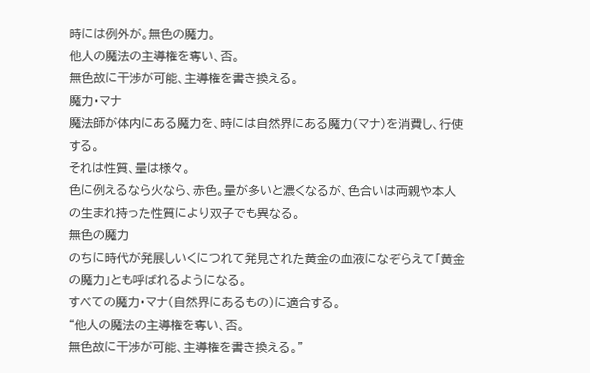時には例外が。無色の魔力。
他人の魔法の主導権を奪い、否。
無色故に干渉が可能、主導権を書き換える。
魔力・マナ
魔法師が体内にある魔力を、時には自然界にある魔力(マナ)を消費し、行使する。
それは性質、量は様々。
色に例えるなら火なら、赤色。量が多いと濃くなるが、色合いは両親や本人の生まれ持った性質により双子でも異なる。
無色の魔力
のちに時代が発展しいくにつれて発見された黄金の血液になぞらえて「黄金の魔力」とも呼ばれるようになる。
すべての魔力・マナ(自然界にあるもの)に適合する。
“他人の魔法の主導権を奪い、否。
無色故に干渉が可能、主導権を書き換える。”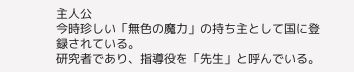主人公
今時珍しい「無色の魔力」の持ち主として国に登録されている。
研究者であり、指導役を「先生」と呼んでいる。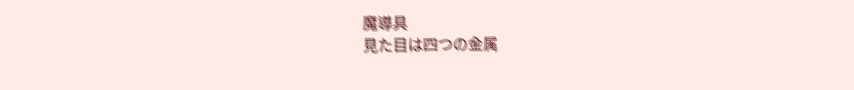魔導具
見た目は四つの金属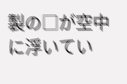製の□が空中に浮いてい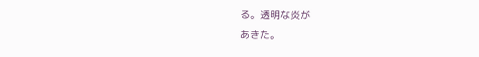る。透明な炎が
あきた。